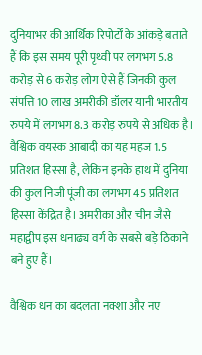दुनियाभर की आर्थिक रिपोर्टों के आंकड़े बताते हैं कि इस समय पूरी पृथ्वी पर लगभग 5.8 करोड़ से 6 करोड़ लोग ऐसे हैं जिनकी कुल संपत्ति 10 लाख अमरीकी डॉलर यानी भारतीय रुपये में लगभग 8.3 करोड़ रुपये से अधिक है। वैश्विक वयस्क आबादी का यह महज 1.5 प्रतिशत हिस्सा है, लेकिन इनके हाथ में दुनिया की कुल निजी पूंजी का लगभग 45 प्रतिशत हिस्सा केंद्रित है। अमरीका और चीन जैसे महाद्वीप इस धनाढ्य वर्ग के सबसे बड़े ठिकाने बने हुए हैं।

वैश्विक धन का बदलता नक्शा और नए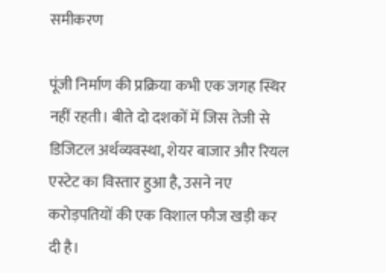समीकरण

पूंजी निर्माण की प्रक्रिया कभी एक जगह स्थिर नहीं रहती। बीते दो दशकों में जिस तेजी से डिजिटल अर्थव्यवस्था, शेयर बाजार और रियल एस्टेट का विस्तार हुआ है, उसने नए करोड़पतियों की एक विशाल फौज खड़ी कर दी है।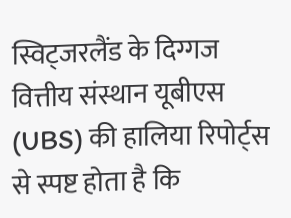स्विट्जरलैंड के दिग्गज वित्तीय संस्थान यूबीएस (UBS) की हालिया रिपोर्ट्स से स्पष्ट होता है कि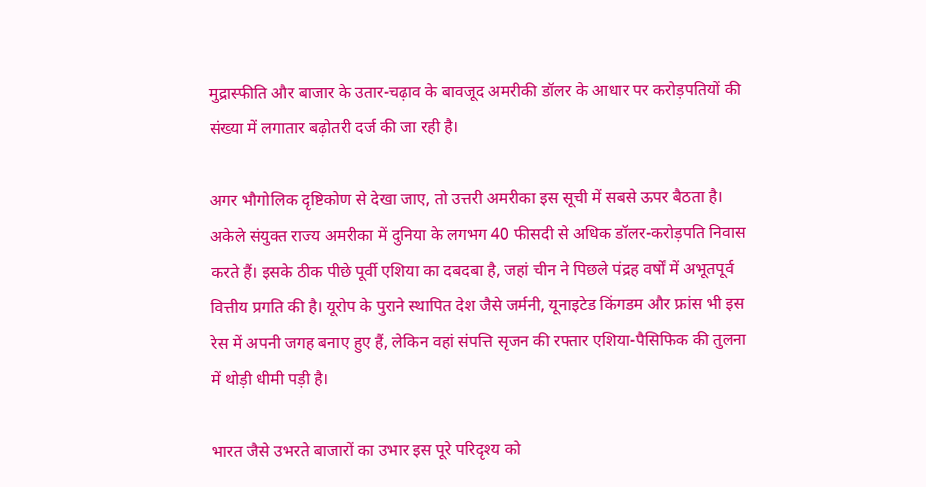मुद्रास्फीति और बाजार के उतार-चढ़ाव के बावजूद अमरीकी डॉलर के आधार पर करोड़पतियों की संख्या में लगातार बढ़ोतरी दर्ज की जा रही है।

अगर भौगोलिक दृष्टिकोण से देखा जाए, तो उत्तरी अमरीका इस सूची में सबसे ऊपर बैठता है। अकेले संयुक्त राज्य अमरीका में दुनिया के लगभग 40 फीसदी से अधिक डॉलर-करोड़पति निवास करते हैं। इसके ठीक पीछे पूर्वी एशिया का दबदबा है, जहां चीन ने पिछले पंद्रह वर्षों में अभूतपूर्व वित्तीय प्रगति की है। यूरोप के पुराने स्थापित देश जैसे जर्मनी, यूनाइटेड किंगडम और फ्रांस भी इस रेस में अपनी जगह बनाए हुए हैं, लेकिन वहां संपत्ति सृजन की रफ्तार एशिया-पैसिफिक की तुलना में थोड़ी धीमी पड़ी है।

भारत जैसे उभरते बाजारों का उभार इस पूरे परिदृश्य को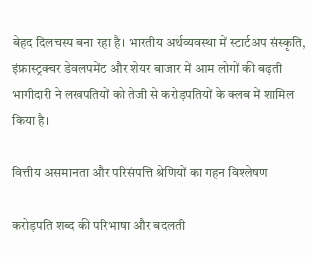बेहद दिलचस्प बना रहा है। भारतीय अर्थव्यवस्था में स्टार्टअप संस्कृति, इंफ्रास्ट्रक्चर डेवलपमेंट और शेयर बाजार में आम लोगों की बढ़ती भागीदारी ने लखपतियों को तेजी से करोड़पतियों के क्लब में शामिल किया है।

वित्तीय असमानता और परिसंपत्ति श्रेणियों का गहन विश्लेषण

करोड़पति शब्द की परिभाषा और बदलती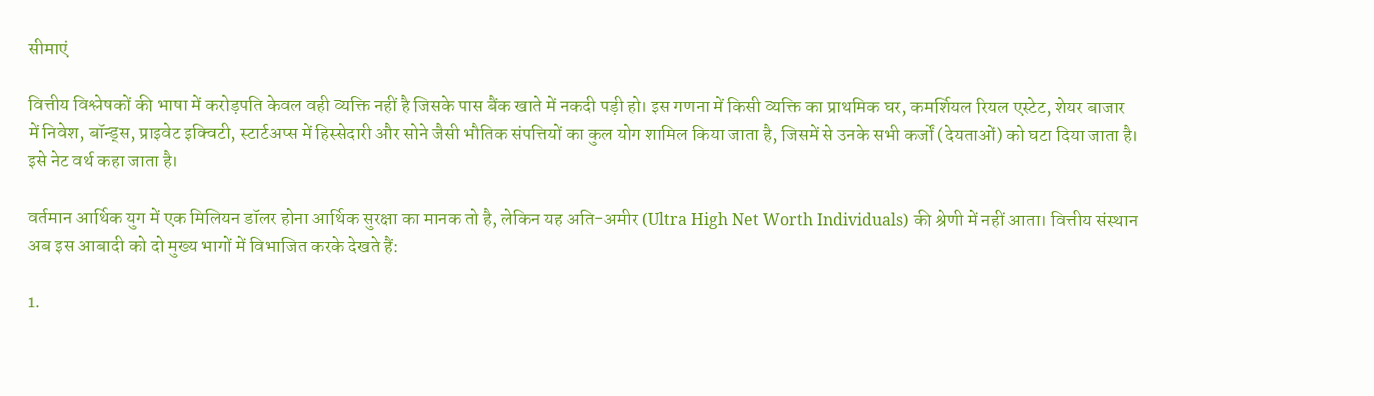सीमाएं

वित्तीय विश्लेषकों की भाषा में करोड़पति केवल वही व्यक्ति नहीं है जिसके पास बैंक खाते में नकदी पड़ी हो। इस गणना में किसी व्यक्ति का प्राथमिक घर, कमर्शियल रियल एस्टेट, शेयर बाजार में निवेश, बॉन्ड्स, प्राइवेट इक्विटी, स्टार्टअप्स में हिस्सेदारी और सोने जैसी भौतिक संपत्तियों का कुल योग शामिल किया जाता है, जिसमें से उनके सभी कर्जों (देयताओं) को घटा दिया जाता है। इसे नेट वर्थ कहा जाता है।

वर्तमान आर्थिक युग में एक मिलियन डॉलर होना आर्थिक सुरक्षा का मानक तो है, लेकिन यह अति-अमीर (Ultra High Net Worth Individuals) की श्रेणी में नहीं आता। वित्तीय संस्थान अब इस आबादी को दो मुख्य भागों में विभाजित करके देखते हैं:

1.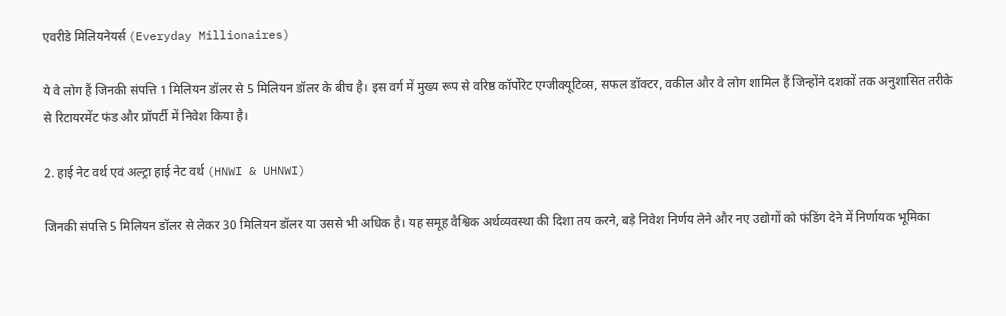एवरीडे मिलियनेयर्स (Everyday Millionaires)

ये वे लोग हैं जिनकी संपत्ति 1 मिलियन डॉलर से 5 मिलियन डॉलर के बीच है। इस वर्ग में मुख्य रूप से वरिष्ठ कॉर्पोरेट एग्जीक्यूटिव्स, सफल डॉक्टर, वकील और वे लोग शामिल हैं जिन्होंने दशकों तक अनुशासित तरीके से रिटायरमेंट फंड और प्रॉपर्टी में निवेश किया है।

2. हाई नेट वर्थ एवं अल्ट्रा हाई नेट वर्थ (HNWI & UHNWI)

जिनकी संपत्ति 5 मिलियन डॉलर से लेकर 30 मिलियन डॉलर या उससे भी अधिक है। यह समूह वैश्विक अर्थव्यवस्था की दिशा तय करने, बड़े निवेश निर्णय लेने और नए उद्योगों को फंडिंग देने में निर्णायक भूमिका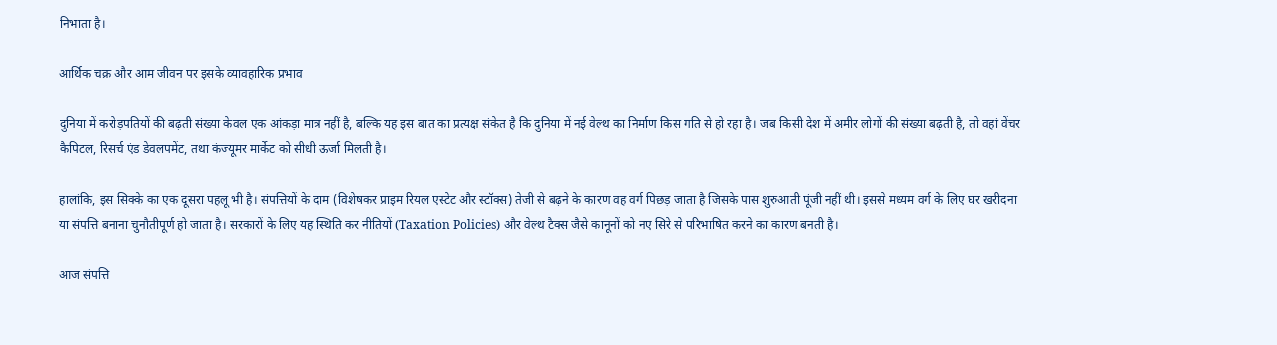निभाता है।

आर्थिक चक्र और आम जीवन पर इसके व्यावहारिक प्रभाव

दुनिया में करोड़पतियों की बढ़ती संख्या केवल एक आंकड़ा मात्र नहीं है, बल्कि यह इस बात का प्रत्यक्ष संकेत है कि दुनिया में नई वेल्थ का निर्माण किस गति से हो रहा है। जब किसी देश में अमीर लोगों की संख्या बढ़ती है, तो वहां वेंचर कैपिटल, रिसर्च एंड डेवलपमेंट, तथा कंज्यूमर मार्केट को सीधी ऊर्जा मिलती है।

हालांकि, इस सिक्के का एक दूसरा पहलू भी है। संपत्तियों के दाम (विशेषकर प्राइम रियल एस्टेट और स्टॉक्स) तेजी से बढ़ने के कारण वह वर्ग पिछड़ जाता है जिसके पास शुरुआती पूंजी नहीं थी। इससे मध्यम वर्ग के लिए घर खरीदना या संपत्ति बनाना चुनौतीपूर्ण हो जाता है। सरकारों के लिए यह स्थिति कर नीतियों (Taxation Policies) और वेल्थ टैक्स जैसे कानूनों को नए सिरे से परिभाषित करने का कारण बनती है।

आज संपत्ति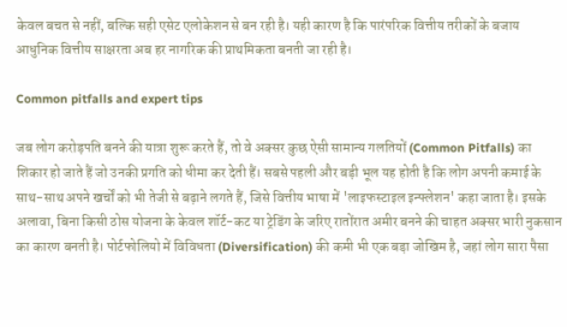केवल बचत से नहीं, बल्कि सही एसेट एलोकेशन से बन रही है। यही कारण है कि पारंपरिक वित्तीय तरीकों के बजाय आधुनिक वित्तीय साक्षरता अब हर नागरिक की प्राथमिकता बनती जा रही है।

Common pitfalls and expert tips

जब लोग करोड़पति बनने की यात्रा शुरू करते हैं, तो वे अक्सर कुछ ऐसी सामान्य गलतियों (Common Pitfalls) का शिकार हो जाते हैं जो उनकी प्रगति को धीमा कर देती हैं। सबसे पहली और बड़ी भूल यह होती है कि लोग अपनी कमाई के साथ-साथ अपने खर्चों को भी तेजी से बढ़ाने लगते हैं, जिसे वित्तीय भाषा में 'लाइफस्टाइल इन्फ्लेशन' कहा जाता है। इसके अलावा, बिना किसी ठोस योजना के केवल शॉर्ट-कट या ट्रेडिंग के जरिए रातोंरात अमीर बनने की चाहत अक्सर भारी नुकसान का कारण बनती है। पोर्टफोलियो में विविधता (Diversification) की कमी भी एक बड़ा जोखिम है, जहां लोग सारा पैसा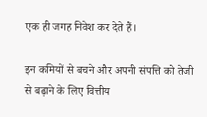एक ही जगह निवेश कर देते हैं।

इन कमियों से बचने और अपनी संपत्ति को तेजी से बढ़ाने के लिए वित्तीय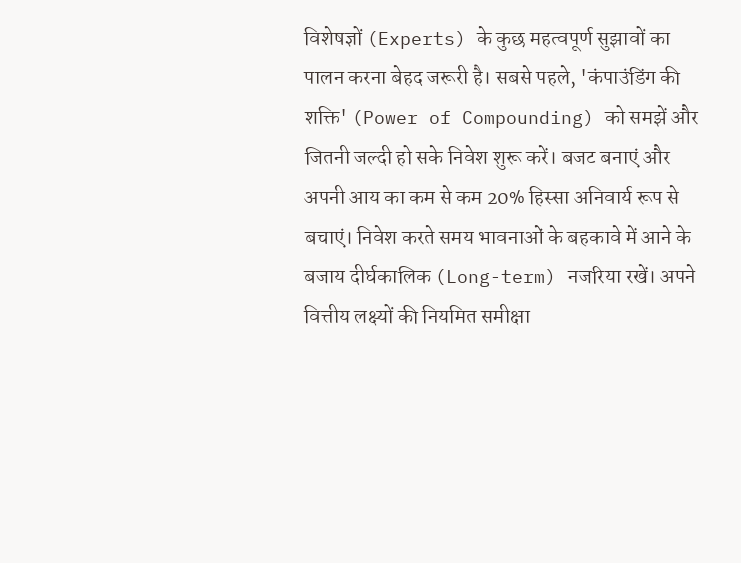विशेषज्ञों (Experts) के कुछ महत्वपूर्ण सुझावों का पालन करना बेहद जरूरी है। सबसे पहले, 'कंपाउंडिंग की शक्ति' (Power of Compounding) को समझें और जितनी जल्दी हो सके निवेश शुरू करें। बजट बनाएं और अपनी आय का कम से कम 20% हिस्सा अनिवार्य रूप से बचाएं। निवेश करते समय भावनाओं के बहकावे में आने के बजाय दीर्घकालिक (Long-term) नजरिया रखें। अपने वित्तीय लक्ष्यों की नियमित समीक्षा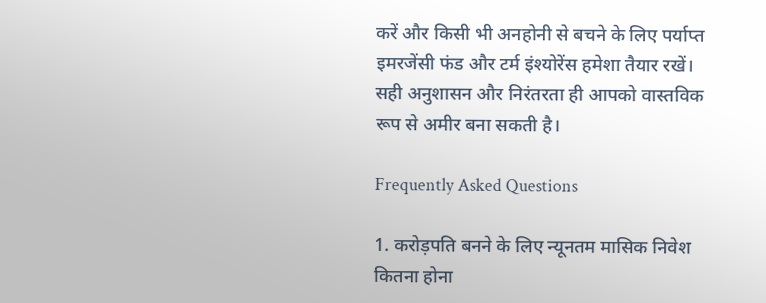करें और किसी भी अनहोनी से बचने के लिए पर्याप्त इमरजेंसी फंड और टर्म इंश्योरेंस हमेशा तैयार रखें। सही अनुशासन और निरंतरता ही आपको वास्तविक रूप से अमीर बना सकती है।

Frequently Asked Questions

1. करोड़पति बनने के लिए न्यूनतम मासिक निवेश कितना होना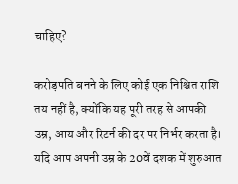चाहिए?

करोड़पति बनने के लिए कोई एक निश्चित राशि तय नहीं है, क्योंकि यह पूरी तरह से आपकी उम्र, आय और रिटर्न की दर पर निर्भर करता है। यदि आप अपनी उम्र के 20वें दशक में शुरुआत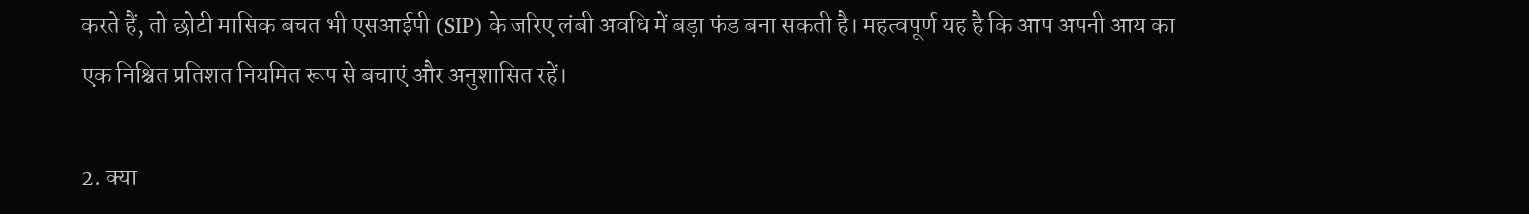करते हैं, तो छोटी मासिक बचत भी एसआईपी (SIP) के जरिए लंबी अवधि में बड़ा फंड बना सकती है। महत्वपूर्ण यह है कि आप अपनी आय का एक निश्चित प्रतिशत नियमित रूप से बचाएं और अनुशासित रहें।

2. क्या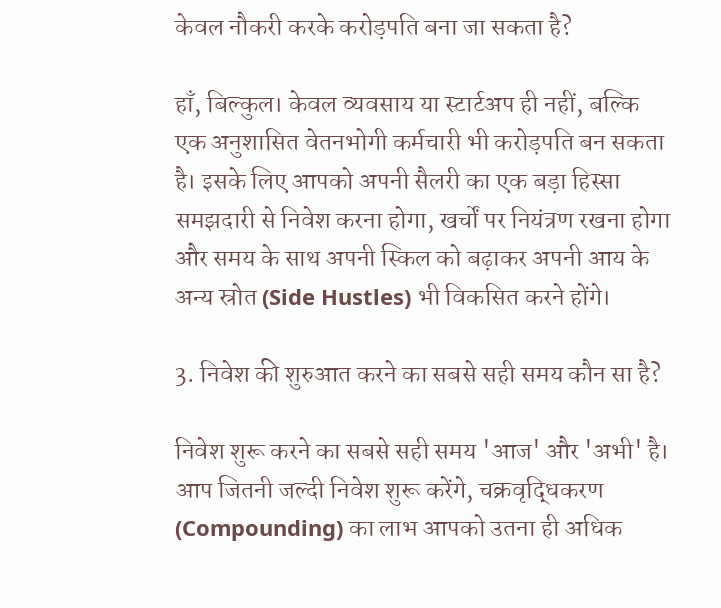केवल नौकरी करके करोड़पति बना जा सकता है?

हाँ, बिल्कुल। केवल व्यवसाय या स्टार्टअप ही नहीं, बल्कि एक अनुशासित वेतनभोगी कर्मचारी भी करोड़पति बन सकता है। इसके लिए आपको अपनी सैलरी का एक बड़ा हिस्सा समझदारी से निवेश करना होगा, खर्चों पर नियंत्रण रखना होगा और समय के साथ अपनी स्किल को बढ़ाकर अपनी आय के अन्य स्रोत (Side Hustles) भी विकसित करने होंगे।

3. निवेश की शुरुआत करने का सबसे सही समय कौन सा है?

निवेश शुरू करने का सबसे सही समय 'आज' और 'अभी' है। आप जितनी जल्दी निवेश शुरू करेंगे, चक्रवृद्धिकरण (Compounding) का लाभ आपको उतना ही अधिक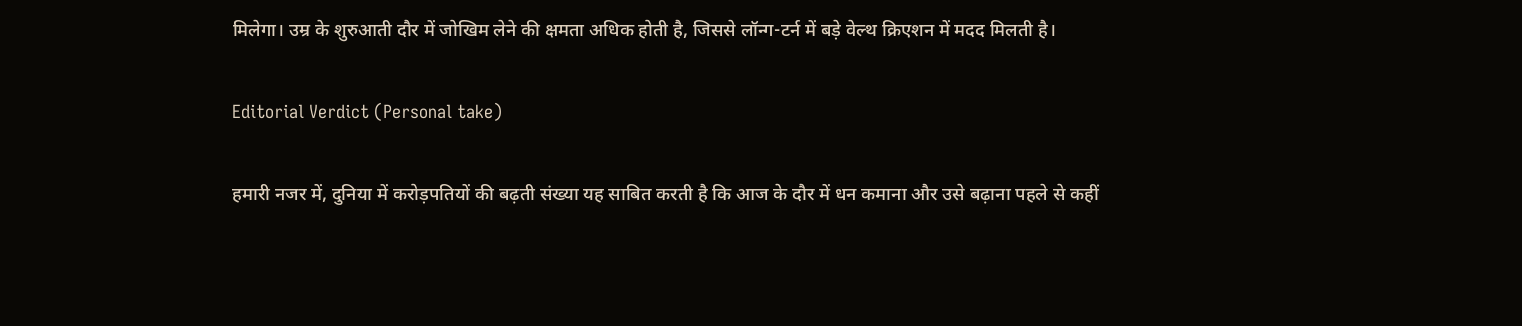मिलेगा। उम्र के शुरुआती दौर में जोखिम लेने की क्षमता अधिक होती है, जिससे लॉन्ग-टर्न में बड़े वेल्थ क्रिएशन में मदद मिलती है।

Editorial Verdict (Personal take)

हमारी नजर में, दुनिया में करोड़पतियों की बढ़ती संख्या यह साबित करती है कि आज के दौर में धन कमाना और उसे बढ़ाना पहले से कहीं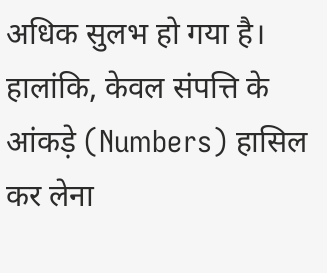अधिक सुलभ हो गया है। हालांकि, केवल संपत्ति के आंकड़े (Numbers) हासिल कर लेना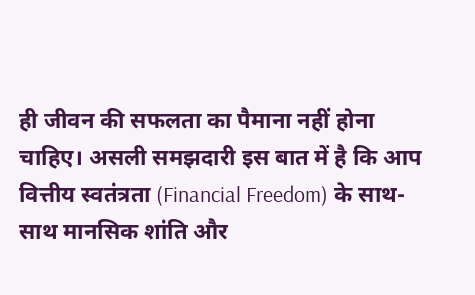ही जीवन की सफलता का पैमाना नहीं होना चाहिए। असली समझदारी इस बात में है कि आप वित्तीय स्वतंत्रता (Financial Freedom) के साथ-साथ मानसिक शांति और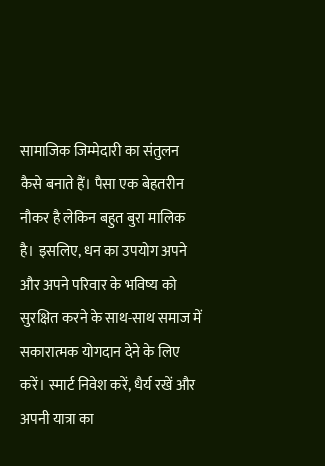सामाजिक जिम्मेदारी का संतुलन कैसे बनाते हैं। पैसा एक बेहतरीन नौकर है लेकिन बहुत बुरा मालिक है। इसलिए, धन का उपयोग अपने और अपने परिवार के भविष्य को सुरक्षित करने के साथ-साथ समाज में सकारात्मक योगदान देने के लिए करें। स्मार्ट निवेश करें, धैर्य रखें और अपनी यात्रा का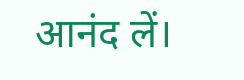आनंद लें।